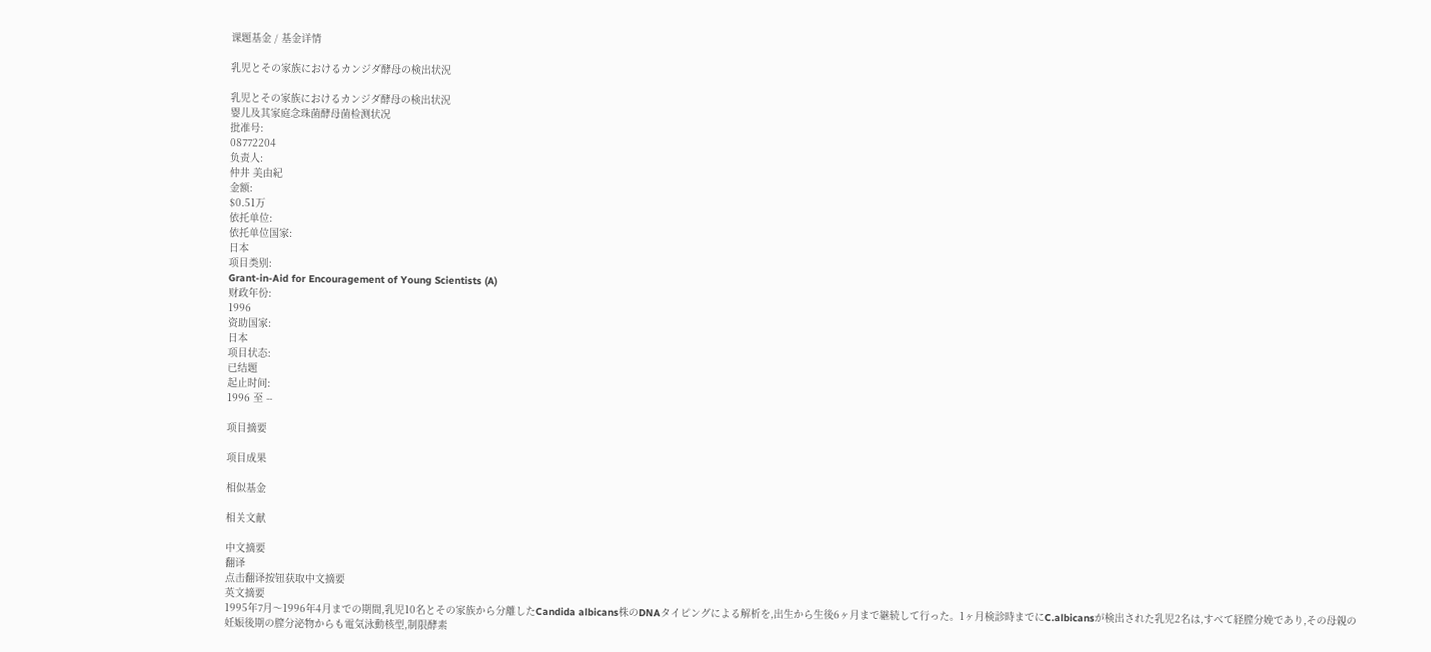课题基金 / 基金详情

乳児とその家族におけるカンジダ酵母の検出状況

乳児とその家族におけるカンジダ酵母の検出状況
婴儿及其家庭念珠菌酵母菌检测状况
批准号:
08772204
负责人:
仲井 美由紀
金额:
$0.51万
依托单位:
依托单位国家:
日本
项目类别:
Grant-in-Aid for Encouragement of Young Scientists (A)
财政年份:
1996
资助国家:
日本
项目状态:
已结题
起止时间:
1996 至 --

项目摘要

项目成果

相似基金

相关文献

中文摘要
翻译
点击翻译按钮获取中文摘要
英文摘要
1995年7月〜1996年4月までの期間,乳児10名とその家族から分離したCandida albicans株のDNAタイピングによる解析を,出生から生後6ヶ月まで継続して行った。1ヶ月検診時までにC.albicansが検出された乳児2名は,すべて経膣分娩であり,その母親の妊娠後期の膣分泌物からも電気泳動核型,制限酵素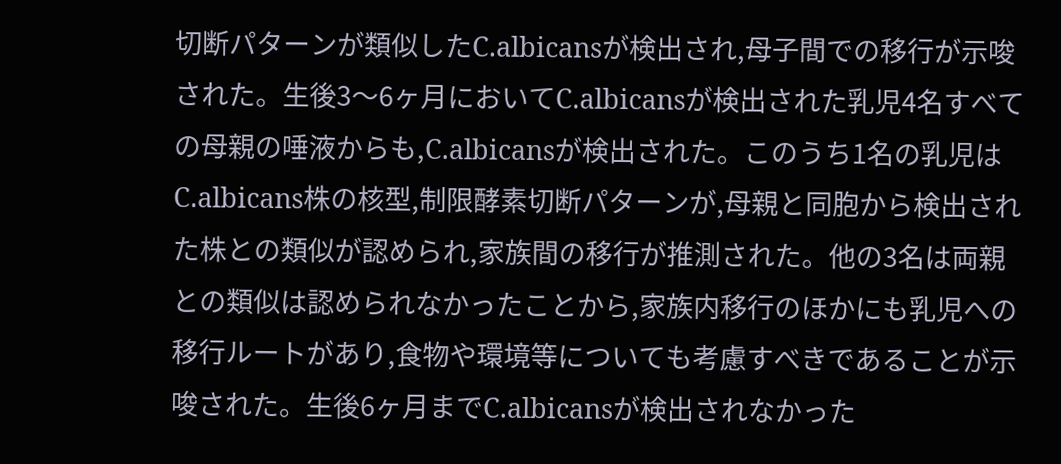切断パターンが類似したC.albicansが検出され,母子間での移行が示唆された。生後3〜6ヶ月においてC.albicansが検出された乳児4名すべての母親の唾液からも,C.albicansが検出された。このうち1名の乳児はC.albicans株の核型,制限酵素切断パターンが,母親と同胞から検出された株との類似が認められ,家族間の移行が推測された。他の3名は両親との類似は認められなかったことから,家族内移行のほかにも乳児への移行ルートがあり,食物や環境等についても考慮すべきであることが示唆された。生後6ヶ月までC.albicansが検出されなかった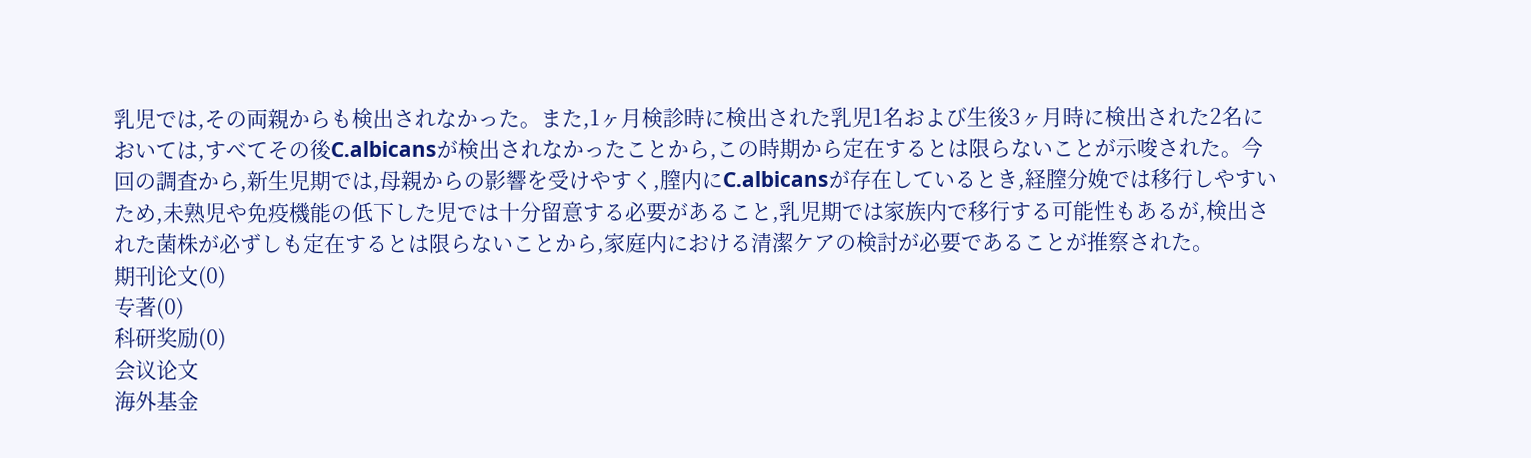乳児では,その両親からも検出されなかった。また,1ヶ月検診時に検出された乳児1名および生後3ヶ月時に検出された2名においては,すべてその後C.albicansが検出されなかったことから,この時期から定在するとは限らないことが示唆された。今回の調査から,新生児期では,母親からの影響を受けやすく,膣内にC.albicansが存在しているとき,経膣分娩では移行しやすいため,未熟児や免疫機能の低下した児では十分留意する必要があること,乳児期では家族内で移行する可能性もあるが,検出された菌株が必ずしも定在するとは限らないことから,家庭内における清潔ケアの検討が必要であることが推察された。
期刊论文(0)
专著(0)
科研奖励(0)
会议论文
海外基金